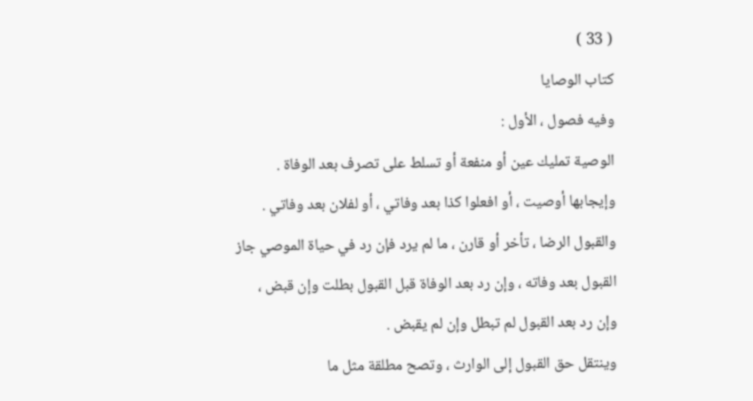( 33 )
كتاب الوصايا
وفيه فصول ، الأول :
الوصية تمليك عين أو منفعة أو تسلط على تصرف بعد الوفاة .
وإيجابها أوصيت ، أو افعلوا كذا بعد وفاتي ، أو لفلان بعد وفاتي .
والقبول الرضا ، تأخر أو قارن ، ما لم يرد فإن رد في حياة الموصي جاز
القبول بعد وفاته ، وإن رد بعد الوفاة قبل القبول بطلت وإن قبض ،
وإن رد بعد القبول لم تبطل وإن لم يقبض .
وينتقل حق القبول إلى الوارث ، وتصح مطلقة مثل ما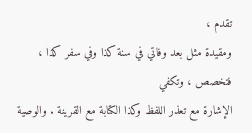تقدم ،
ومقيدة مثل بعد وفاتي في سنة كذا وفي سفر كذا ، فتخصص ، وتكفي
الإشارة مع تعذر اللفظ وكذا الكتابة مع القرينة . والوصية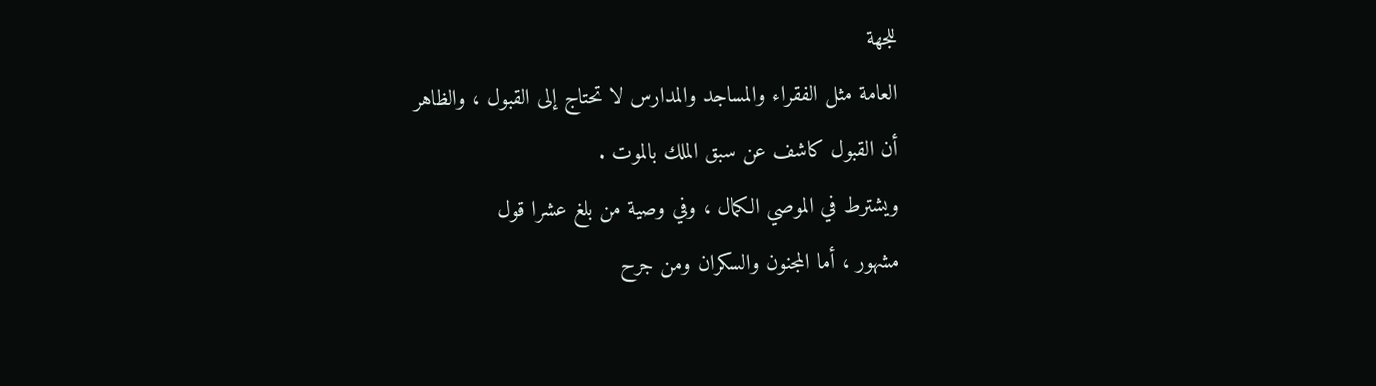للجهة
العامة مثل الفقراء والمساجد والمدارس لا تحتاج إلى القبول ، والظاهر
أن القبول كاشف عن سبق الملك بالموت .
ويشترط في الموصي الكمال ، وفي وصية من بلغ عشرا قول
مشهور ، أما المجنون والسكران ومن جرح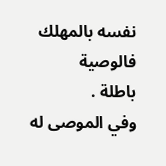نفسه بالمهلك فالوصية
باطلة .
وفي الموصى له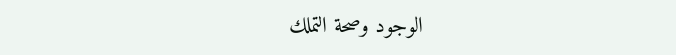الوجود وصحة التملك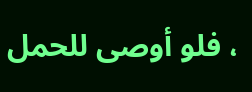، فلو أوصى للحمل